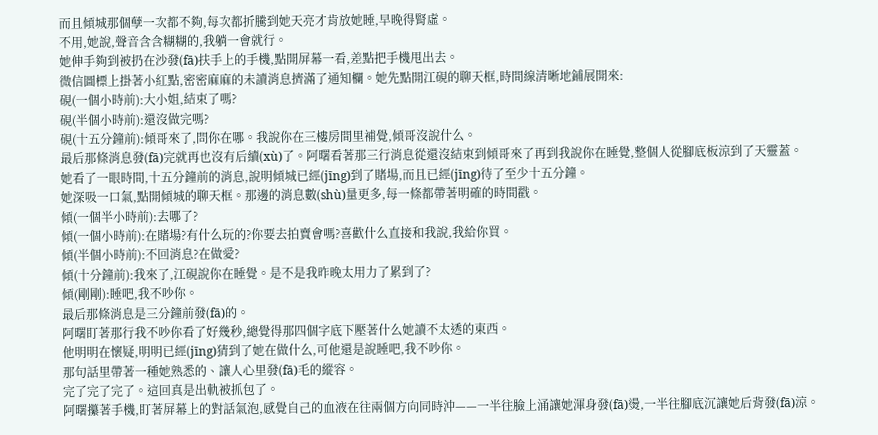而且傾城那個孽一次都不夠,每次都折騰到她天亮才肯放她睡,早晚得腎虛。
不用,她說,聲音含含糊糊的,我躺一會就行。
她伸手夠到被扔在沙發(fā)扶手上的手機,點開屏幕一看,差點把手機甩出去。
微信圖標上掛著小紅點,密密麻麻的未讀消息擠滿了通知欄。她先點開江硯的聊天框,時間線清晰地鋪展開來:
硯(一個小時前):大小姐,結束了嗎?
硯(半個小時前):還沒做完嗎?
硯(十五分鐘前):傾哥來了,問你在哪。我說你在三樓房間里補覺,傾哥沒說什么。
最后那條消息發(fā)完就再也沒有后續(xù)了。阿曙看著那三行消息從還沒結束到傾哥來了再到我說你在睡覺,整個人從腳底板涼到了天靈蓋。
她看了一眼時間,十五分鐘前的消息,說明傾城已經(jīng)到了賭場,而且已經(jīng)待了至少十五分鐘。
她深吸一口氣,點開傾城的聊天框。那邊的消息數(shù)量更多,每一條都帶著明確的時間戳。
傾(一個半小時前):去哪了?
傾(一個小時前):在賭場?有什么玩的?你要去拍賣會嗎?喜歡什么直接和我說,我給你買。
傾(半個小時前):不回消息?在做愛?
傾(十分鐘前):我來了,江硯說你在睡覺。是不是我昨晚太用力了累到了?
傾(剛剛):睡吧,我不吵你。
最后那條消息是三分鐘前發(fā)的。
阿曙盯著那行我不吵你看了好幾秒,總覺得那四個字底下壓著什么她讀不太透的東西。
他明明在懷疑,明明已經(jīng)猜到了她在做什么,可他還是說睡吧,我不吵你。
那句話里帶著一種她熟悉的、讓人心里發(fā)毛的縱容。
完了完了完了。這回真是出軌被抓包了。
阿曙攥著手機,盯著屏幕上的對話氣泡,感覺自己的血液在往兩個方向同時沖——一半往臉上涌讓她渾身發(fā)燙,一半往腳底沉讓她后背發(fā)涼。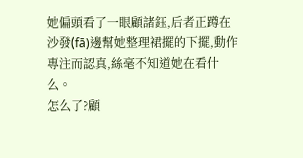她偏頭看了一眼顧諸鈺,后者正蹲在沙發(fā)邊幫她整理裙擺的下擺,動作專注而認真,絲毫不知道她在看什么。
怎么了?顧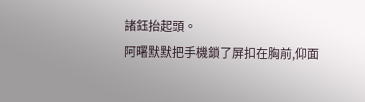諸鈺抬起頭。
阿曙默默把手機鎖了屏扣在胸前,仰面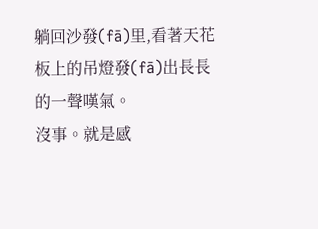躺回沙發(fā)里,看著天花板上的吊燈發(fā)出長長的一聲嘆氣。
沒事。就是感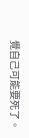覺自己可能要死了。